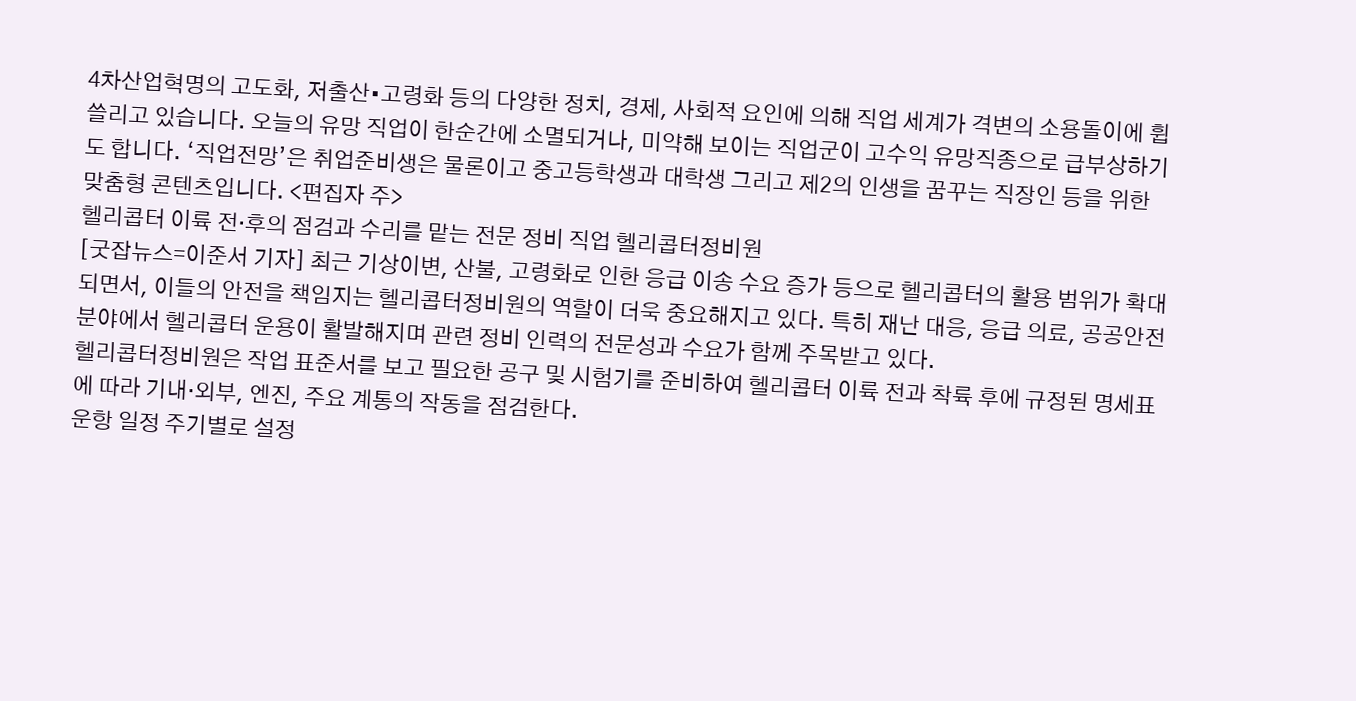4차산업혁명의 고도화, 저출산•고령화 등의 다양한 정치, 경제, 사회적 요인에 의해 직업 세계가 격변의 소용돌이에 휩쓸리고 있습니다. 오늘의 유망 직업이 한순간에 소멸되거나, 미약해 보이는 직업군이 고수익 유망직종으로 급부상하기도 합니다. ‘직업전망’은 취업준비생은 물론이고 중고등학생과 대학생 그리고 제2의 인생을 꿈꾸는 직장인 등을 위한 맞춤형 콘텐츠입니다. <편집자 주>
헬리콥터 이륙 전·후의 점검과 수리를 맡는 전문 정비 직업 헬리콥터정비원
[굿잡뉴스=이준서 기자] 최근 기상이변, 산불, 고령화로 인한 응급 이송 수요 증가 등으로 헬리콥터의 활용 범위가 확대되면서, 이들의 안전을 책임지는 헬리콥터정비원의 역할이 더욱 중요해지고 있다. 특히 재난 대응, 응급 의료, 공공안전 분야에서 헬리콥터 운용이 활발해지며 관련 정비 인력의 전문성과 수요가 함께 주목받고 있다.
헬리콥터정비원은 작업 표준서를 보고 필요한 공구 및 시험기를 준비하여 헬리콥터 이륙 전과 착륙 후에 규정된 명세표에 따라 기내·외부, 엔진, 주요 계통의 작동을 점검한다.
운항 일정 주기별로 설정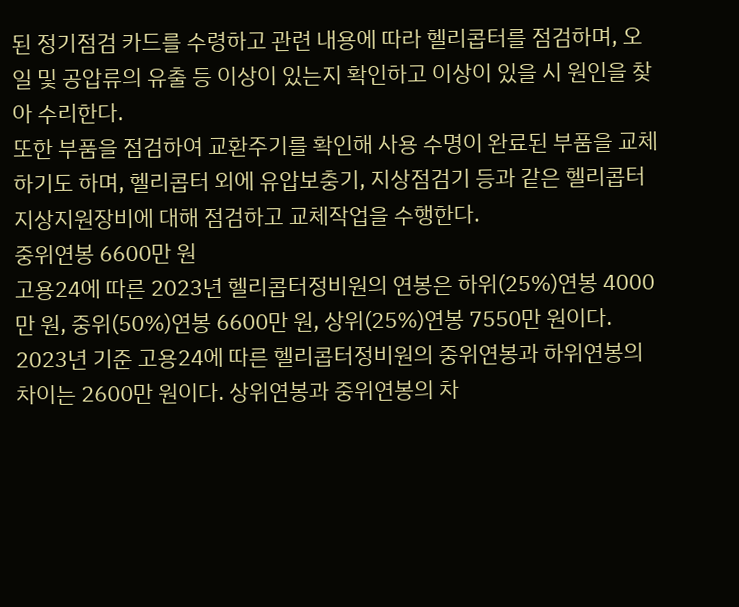된 정기점검 카드를 수령하고 관련 내용에 따라 헬리콥터를 점검하며, 오일 및 공압류의 유출 등 이상이 있는지 확인하고 이상이 있을 시 원인을 찾아 수리한다.
또한 부품을 점검하여 교환주기를 확인해 사용 수명이 완료된 부품을 교체하기도 하며, 헬리콥터 외에 유압보충기, 지상점검기 등과 같은 헬리콥터 지상지원장비에 대해 점검하고 교체작업을 수행한다.
중위연봉 6600만 원
고용24에 따른 2023년 헬리콥터정비원의 연봉은 하위(25%)연봉 4000만 원, 중위(50%)연봉 6600만 원, 상위(25%)연봉 7550만 원이다.
2023년 기준 고용24에 따른 헬리콥터정비원의 중위연봉과 하위연봉의 차이는 2600만 원이다. 상위연봉과 중위연봉의 차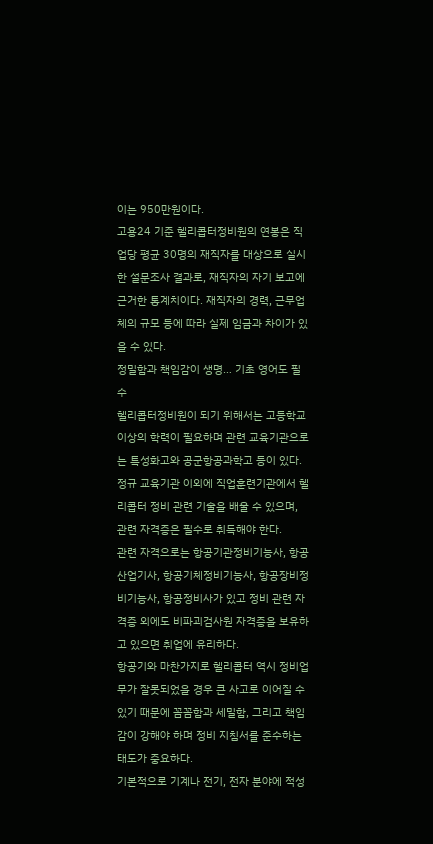이는 950만원이다.
고용24 기준 헬리콥터정비원의 연봉은 직업당 평균 30명의 재직자를 대상으로 실시한 설문조사 결과로, 재직자의 자기 보고에 근거한 통계치이다. 재직자의 경력, 근무업체의 규모 등에 따라 실제 임금과 차이가 있을 수 있다.
정밀함과 책임감이 생명… 기초 영어도 필수
헬리콥터정비원이 되기 위해서는 고등학교 이상의 학력이 필요하며 관련 교육기관으로는 특성화고와 공군항공과학고 등이 있다.
정규 교육기관 이외에 직업훈련기관에서 헬리콥터 정비 관련 기술을 배울 수 있으며, 관련 자격증은 필수로 취득해야 한다.
관련 자격으로는 항공기관정비기능사, 항공산업기사, 항공기체정비기능사, 항공장비정비기능사, 항공정비사가 있고 정비 관련 자격증 외에도 비파괴검사원 자격증을 보유하고 있으면 취업에 유리하다.
항공기와 마찬가지로 헬리콥터 역시 정비업무가 잘못되었을 경우 큰 사고로 이어질 수 있기 때문에 꼼꼼함과 세밀함, 그리고 책임감이 강해야 하며 정비 지침서를 준수하는 태도가 중요하다.
기본적으로 기계나 전기, 전자 분야에 적성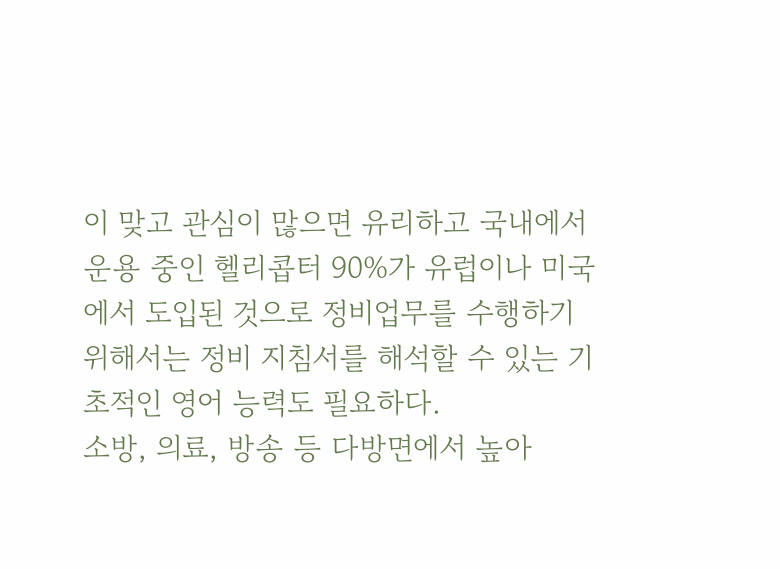이 맞고 관심이 많으면 유리하고 국내에서 운용 중인 헬리콥터 90%가 유럽이나 미국에서 도입된 것으로 정비업무를 수행하기 위해서는 정비 지침서를 해석할 수 있는 기초적인 영어 능력도 필요하다.
소방, 의료, 방송 등 다방면에서 높아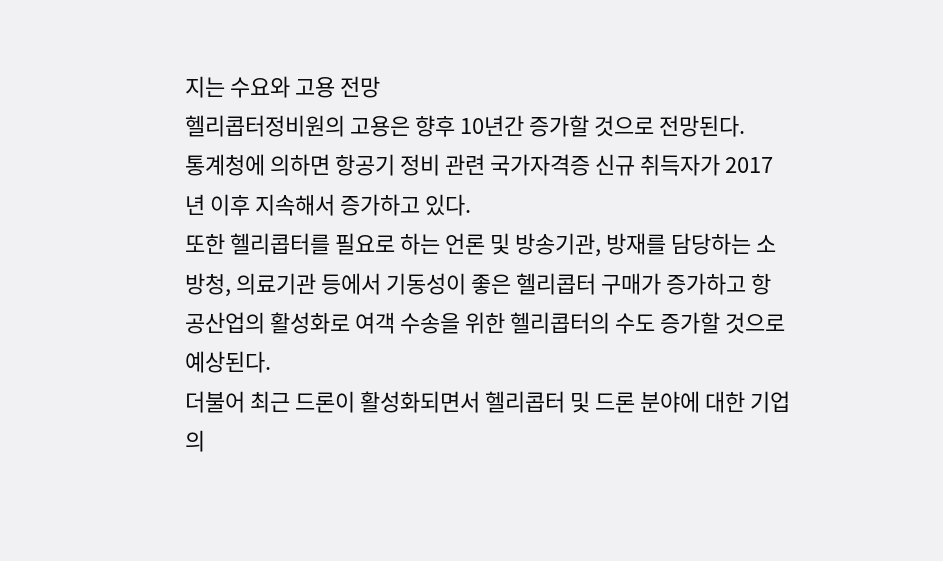지는 수요와 고용 전망
헬리콥터정비원의 고용은 향후 10년간 증가할 것으로 전망된다.
통계청에 의하면 항공기 정비 관련 국가자격증 신규 취득자가 2017년 이후 지속해서 증가하고 있다.
또한 헬리콥터를 필요로 하는 언론 및 방송기관, 방재를 담당하는 소방청, 의료기관 등에서 기동성이 좋은 헬리콥터 구매가 증가하고 항공산업의 활성화로 여객 수송을 위한 헬리콥터의 수도 증가할 것으로 예상된다.
더불어 최근 드론이 활성화되면서 헬리콥터 및 드론 분야에 대한 기업의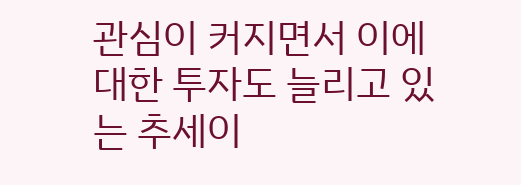관심이 커지면서 이에 대한 투자도 늘리고 있는 추세이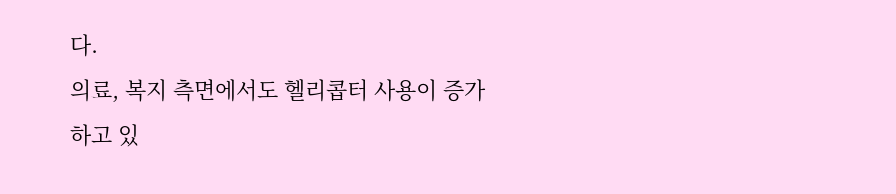다.
의료, 복지 측면에서도 헬리콥터 사용이 증가하고 있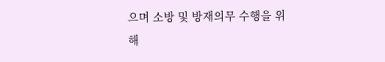으며 소방 및 방재의무 수행을 위해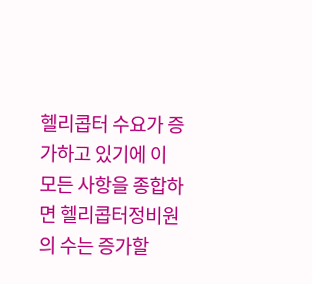헬리콥터 수요가 증가하고 있기에 이 모든 사항을 종합하면 헬리콥터정비원의 수는 증가할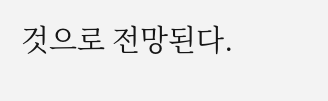것으로 전망된다.